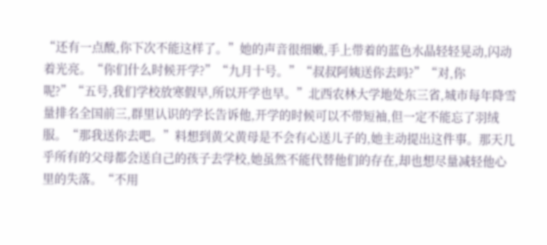“还有一点酸,你下次不能这样了。”她的声音很细嫩,手上带着的蓝色水晶轻轻晃动,闪动着光亮。“你们什么时候开学?”“九月十号。”“叔叔阿姨送你去吗?”“对,你呢?”“五号,我们学校放寒假早,所以开学也早。”北西农林大学地处东三省,城市每年降雪量排名全国前三,群里认识的学长告诉他,开学的时候可以不带短袖,但一定不能忘了羽绒服。“那我送你去吧。”料想到黄父黄母是不会有心送儿子的,她主动提出这件事。那天几乎所有的父母都会送自己的孩子去学校,她虽然不能代替他们的存在,却也想尽量减轻他心里的失落。“不用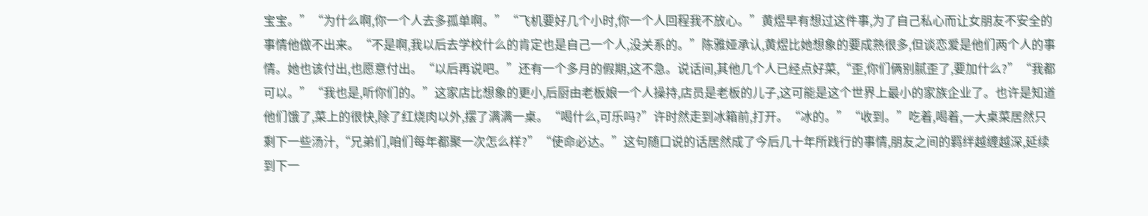宝宝。”“为什么啊,你一个人去多孤单啊。”“飞机要好几个小时,你一个人回程我不放心。”黄煜早有想过这件事,为了自己私心而让女朋友不安全的事情他做不出来。“不是啊,我以后去学校什么的肯定也是自己一个人,没关系的。”陈雅娅承认,黄煜比她想象的要成熟很多,但谈恋爱是他们两个人的事情。她也该付出,也愿意付出。“以后再说吧。”还有一个多月的假期,这不急。说话间,其他几个人已经点好菜,“歪,你们俩别腻歪了,要加什么?”“我都可以。”“我也是,听你们的。”这家店比想象的更小,后厨由老板娘一个人操持,店员是老板的儿子,这可能是这个世界上最小的家族企业了。也许是知道他们饿了,菜上的很快,除了红烧肉以外,摆了满满一桌。“喝什么,可乐吗?”许时然走到冰箱前,打开。“冰的。”“收到。”吃着,喝着,一大桌菜居然只剩下一些汤汁,“兄弟们,咱们每年都聚一次怎么样?”“使命必达。”这句随口说的话居然成了今后几十年所践行的事情,朋友之间的羁绊越缠越深,延续到下一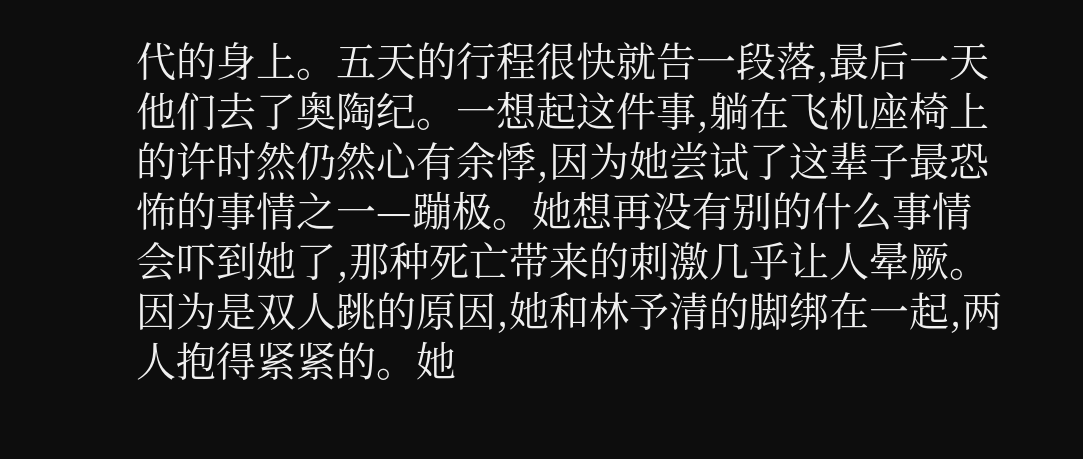代的身上。五天的行程很快就告一段落,最后一天他们去了奥陶纪。一想起这件事,躺在飞机座椅上的许时然仍然心有余悸,因为她尝试了这辈子最恐怖的事情之一—蹦极。她想再没有别的什么事情会吓到她了,那种死亡带来的刺激几乎让人晕厥。因为是双人跳的原因,她和林予清的脚绑在一起,两人抱得紧紧的。她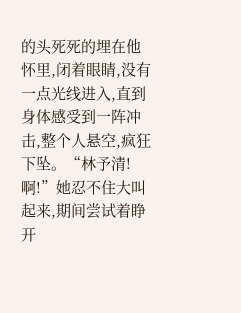的头死死的埋在他怀里,闭着眼睛,没有一点光线进入,直到身体感受到一阵冲击,整个人悬空,疯狂下坠。“林予清!啊!”她忍不住大叫起来,期间尝试着睁开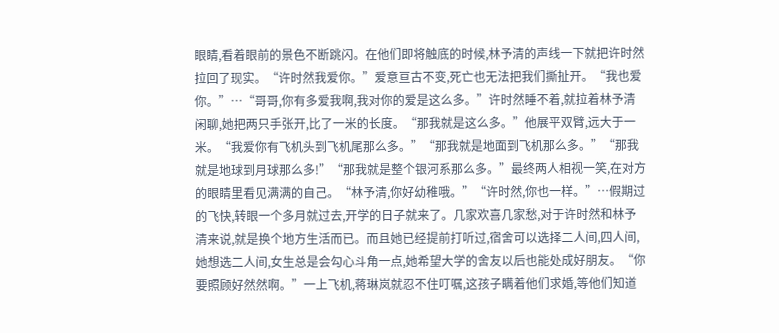眼睛,看着眼前的景色不断跳闪。在他们即将触底的时候,林予清的声线一下就把许时然拉回了现实。“许时然我爱你。”爱意亘古不变,死亡也无法把我们撕扯开。“我也爱你。”…“哥哥,你有多爱我啊,我对你的爱是这么多。”许时然睡不着,就拉着林予清闲聊,她把两只手张开,比了一米的长度。“那我就是这么多。”他展平双臂,远大于一米。“我爱你有飞机头到飞机尾那么多。”“那我就是地面到飞机那么多。”“那我就是地球到月球那么多!”“那我就是整个银河系那么多。”最终两人相视一笑,在对方的眼睛里看见满满的自己。“林予清,你好幼稚哦。”“许时然,你也一样。”…假期过的飞快,转眼一个多月就过去,开学的日子就来了。几家欢喜几家愁,对于许时然和林予清来说,就是换个地方生活而已。而且她已经提前打听过,宿舍可以选择二人间,四人间,她想选二人间,女生总是会勾心斗角一点,她希望大学的舍友以后也能处成好朋友。“你要照顾好然然啊。”一上飞机,蒋琳岚就忍不住叮嘱,这孩子瞒着他们求婚,等他们知道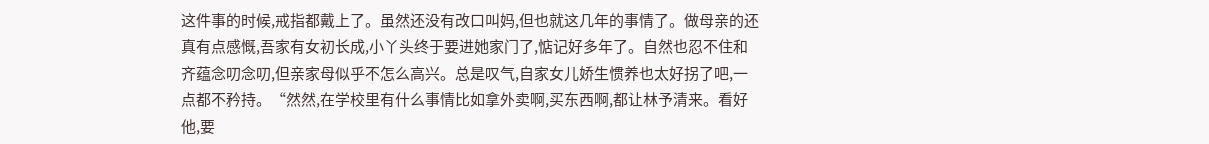这件事的时候,戒指都戴上了。虽然还没有改口叫妈,但也就这几年的事情了。做母亲的还真有点感慨,吾家有女初长成,小丫头终于要进她家门了,惦记好多年了。自然也忍不住和齐蕴念叨念叨,但亲家母似乎不怎么高兴。总是叹气,自家女儿娇生惯养也太好拐了吧,一点都不矜持。“然然,在学校里有什么事情比如拿外卖啊,买东西啊,都让林予清来。看好他,要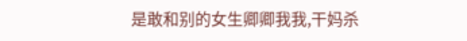是敢和别的女生卿卿我我,干妈杀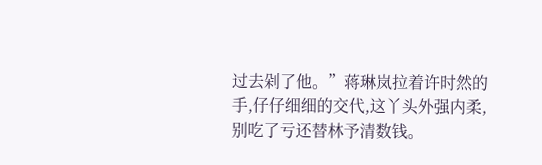过去剁了他。”蒋琳岚拉着许时然的手,仔仔细细的交代,这丫头外强内柔,别吃了亏还替林予清数钱。